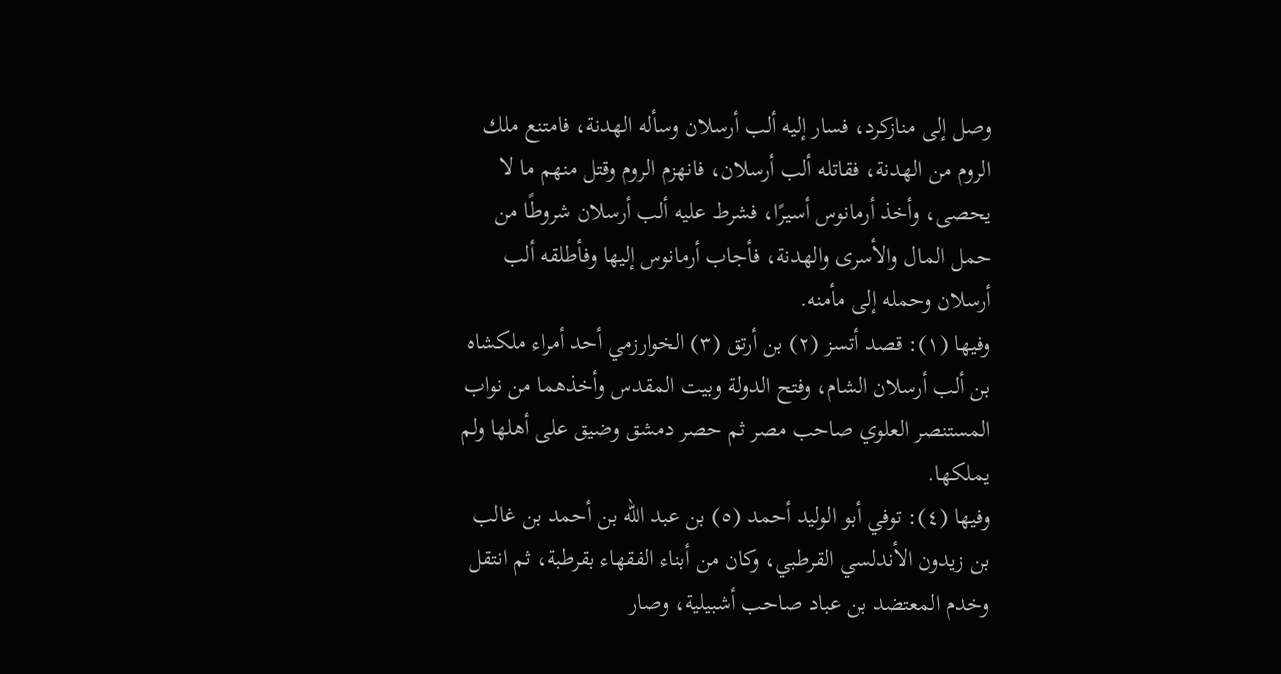وصل إلى منازكرد، فسار إليه ألب أرسلان وسأله الهدنة، فامتنع ملك الروم من الهدنة، فقاتله ألب أرسلان، فانهزم الروم وقتل منهم ما لا يحصى، وأخذ أرمانوس أسيرًا، فشرط عليه ألب أرسلان شروطًا من حمل المال والأسرى والهدنة، فأجاب أرمانوس إليها وفأطلقه ألب أرسلان وحمله إلى مأمنه.
وفيها (١): قصد أتسز (٢) بن أرتق (٣) الخوارزمي أحد أمراء ملكشاه بن ألب أرسلان الشام، وفتح الدولة وبيت المقدس وأخذهما من نواب المستنصر العلوي صاحب مصر ثم حصر دمشق وضيق على أهلها ولم يملكها.
وفيها (٤): توفي أبو الوليد أحمد (٥) بن عبد الله بن أحمد بن غالب بن زيدون الأندلسي القرطبي، وكان من أبناء الفقهاء بقرطبة، ثم انتقل وخدم المعتضد بن عباد صاحب أشبيلية، وصار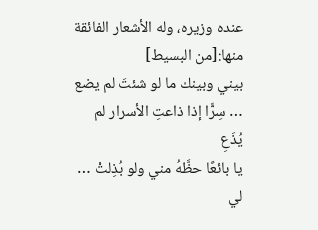عنده وزيره، وله الأشعار الفائقة منها:[من البسيط]
بيني وبينك ما لو شئتَ لم يضع … سِرًّا إذا ذاعتِ الأسرار لم يُذَعِ
يا بائعًا حظَّهُ مني ولو بُذِلتْ … لي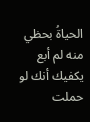الحياةُ بحظي منه لم أبع
يكفيك أنك لو حملت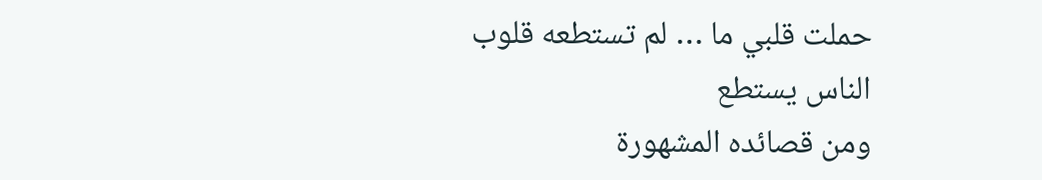حملت قلبي ما … لم تستطعه قلوب الناس يستطع
ومن قصائده المشهورة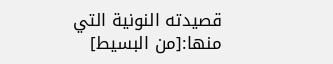قصيدته النونية التي منها:[من البسيط]